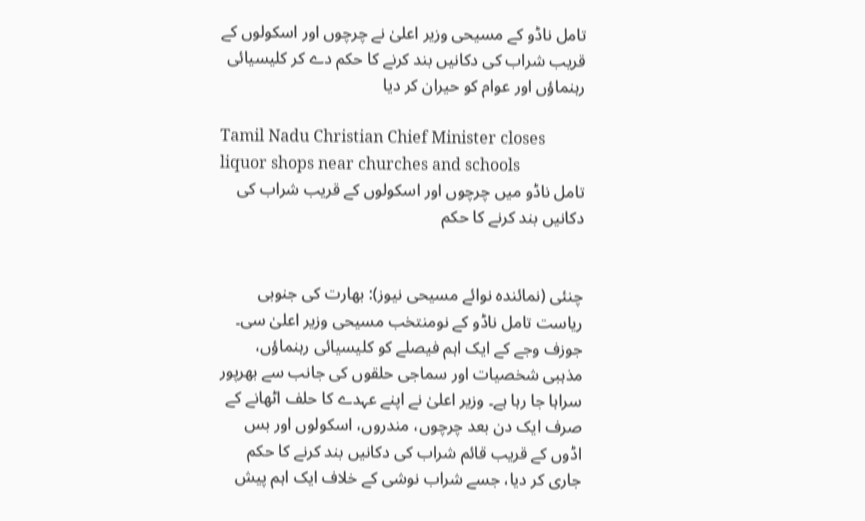تامل ناڈو کے مسیحی وزیر اعلیٰ نے چرچوں اور اسکولوں کے قریب شراب کی دکانیں بند کرنے کا حکم دے کر کلیسیائی رہنماؤں اور عوام کو حیران کر دیا

Tamil Nadu Christian Chief Minister closes liquor shops near churches and schools
تامل ناڈو میں چرچوں اور اسکولوں کے قریب شراب کی دکانیں بند کرنے کا حکم


چنئی (نمائندہ نوائے مسیحی نیوز): بھارت کی جنوبی ریاست تامل ناڈو کے نومنتخب مسیحی وزیر اعلیٰ سی۔ جوزف وجے کے ایک اہم فیصلے کو کلیسیائی رہنماؤں، مذہبی شخصیات اور سماجی حلقوں کی جانب سے بھرپور سراہا جا رہا ہے۔ وزیر اعلیٰ نے اپنے عہدے کا حلف اٹھانے کے صرف ایک دن بعد چرچوں، مندروں، اسکولوں اور بس اڈوں کے قریب قائم شراب کی دکانیں بند کرنے کا حکم جاری کر دیا، جسے شراب نوشی کے خلاف ایک اہم پیش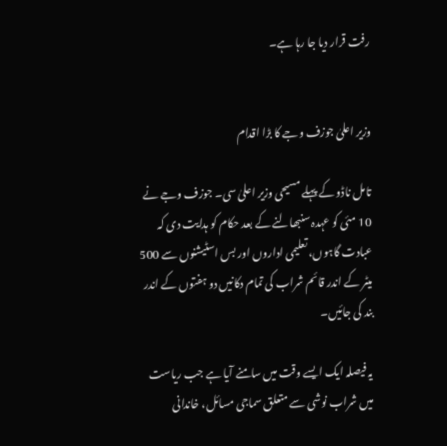رفت قرار دیا جا رہا ہے۔


وزیر اعلیٰ جوزف وجے کا بڑا اقدام

تامل ناڈو کے پہلے مسیحی وزیر اعلیٰ سی۔ جوزف وجے نے 10 مئی کو عہدہ سنبھالنے کے بعد حکام کو ہدایت دی کہ عبادت گاہوں، تعلیمی اداروں اور بس اسٹیشنوں سے 500 میٹر کے اندر قائم شراب کی تمام دکانیں دو ہفتوں کے اندر بند کی جائیں۔

یہ فیصلہ ایک ایسے وقت میں سامنے آیا ہے جب ریاست میں شراب نوشی سے متعلق سماجی مسائل، خاندانی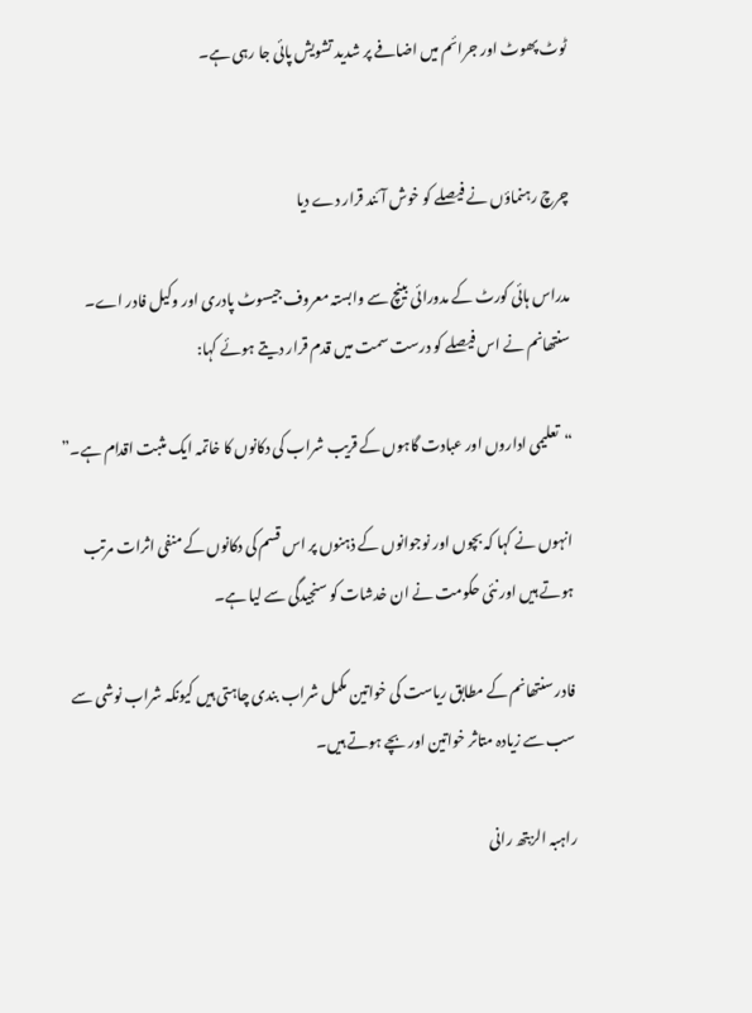ٹوٹ پھوٹ اور جرائم میں اضافے پر شدید تشویش پائی جا رہی ہے۔


چرچ رہنماؤں نے فیصلے کو خوش آئند قرار دے دیا

مدراس ہائی کورٹ کے مدورائی بینچ سے وابستہ معروف جیسوٹ پادری اور وکیل فادر اے۔ سنتھانم نے اس فیصلے کو درست سمت میں قدم قرار دیتے ہوئے کہا:

“تعلیمی اداروں اور عبادت گاہوں کے قریب شراب کی دکانوں کا خاتمہ ایک مثبت اقدام ہے۔”

انہوں نے کہا کہ بچوں اور نوجوانوں کے ذہنوں پر اس قسم کی دکانوں کے منفی اثرات مرتب ہوتے ہیں اور نئی حکومت نے ان خدشات کو سنجیدگی سے لیا ہے۔

فادر سنتھانم کے مطابق ریاست کی خواتین مکمل شراب بندی چاہتی ہیں کیونکہ شراب نوشی سے سب سے زیادہ متاثر خواتین اور بچے ہوتے ہیں۔

راہبہ الزبتھ رانی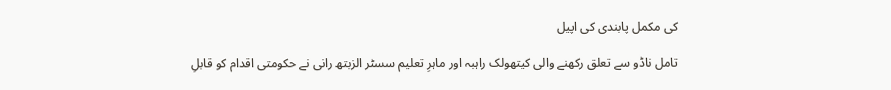کی مکمل پابندی کی اپیل

تامل ناڈو سے تعلق رکھنے والی کیتھولک راہبہ اور ماہرِ تعلیم سسٹر الزبتھ رانی نے حکومتی اقدام کو قابلِ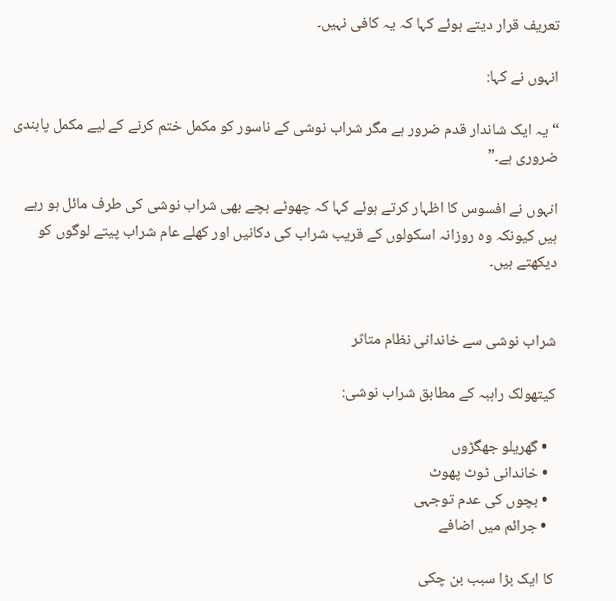تعریف قرار دیتے ہوئے کہا کہ یہ کافی نہیں۔

انہوں نے کہا:

“یہ ایک شاندار قدم ضرور ہے مگر شراب نوشی کے ناسور کو مکمل ختم کرنے کے لیے مکمل پابندی ضروری ہے۔”

انہوں نے افسوس کا اظہار کرتے ہوئے کہا کہ چھوٹے بچے بھی شراب نوشی کی طرف مائل ہو رہے ہیں کیونکہ وہ روزانہ اسکولوں کے قریب شراب کی دکانیں اور کھلے عام شراب پیتے لوگوں کو دیکھتے ہیں۔


شراب نوشی سے خاندانی نظام متاثر

کیتھولک راہبہ کے مطابق شراب نوشی:

  • گھریلو جھگڑوں
  • خاندانی ٹوٹ پھوٹ
  • بچوں کی عدم توجہی
  • جرائم میں اضافے

کا ایک بڑا سبب بن چکی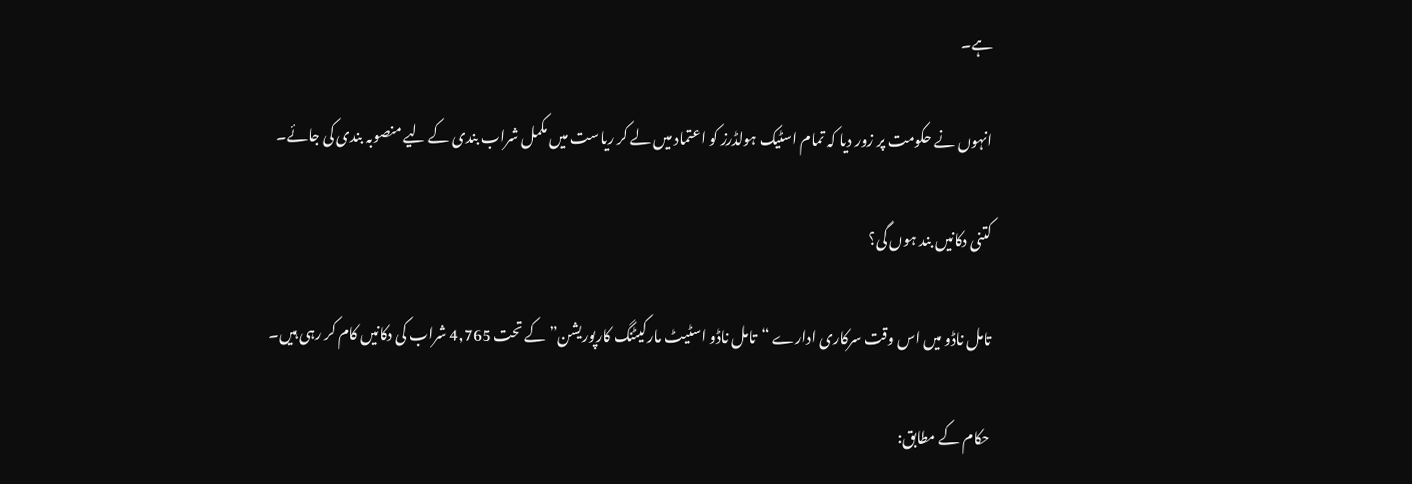ہے۔

انہوں نے حکومت پر زور دیا کہ تمام اسٹیک ہولڈرز کو اعتماد میں لے کر ریاست میں مکمل شراب بندی کے لیے منصوبہ بندی کی جائے۔

کتنی دکانیں بند ہوں گی؟

تامل ناڈو میں اس وقت سرکاری ادارے “تامل ناڈو اسٹیٹ مارکیٹنگ کارپوریشن” کے تحت 4,765 شراب کی دکانیں کام کر رہی ہیں۔

حکام کے مطابق: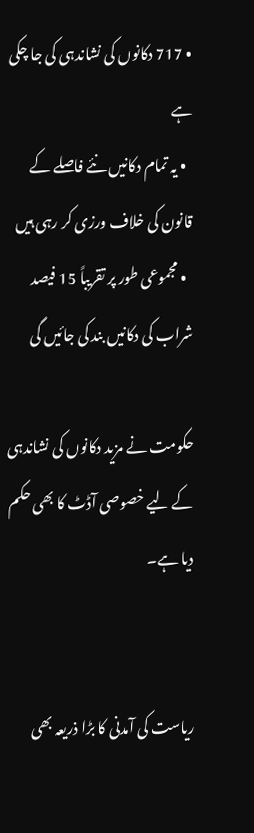• 717 دکانوں کی نشاندہی کی جا چکی ہے
  • یہ تمام دکانیں نئے فاصلے کے قانون کی خلاف ورزی کر رہی ہیں
  • مجموعی طور پر تقریباً 15 فیصد شراب کی دکانیں بند کی جائیں گی

حکومت نے مزید دکانوں کی نشاندہی کے لیے خصوصی آڈٹ کا بھی حکم دیا ہے۔


ریاست کی آمدنی کا بڑا ذریعہ بھی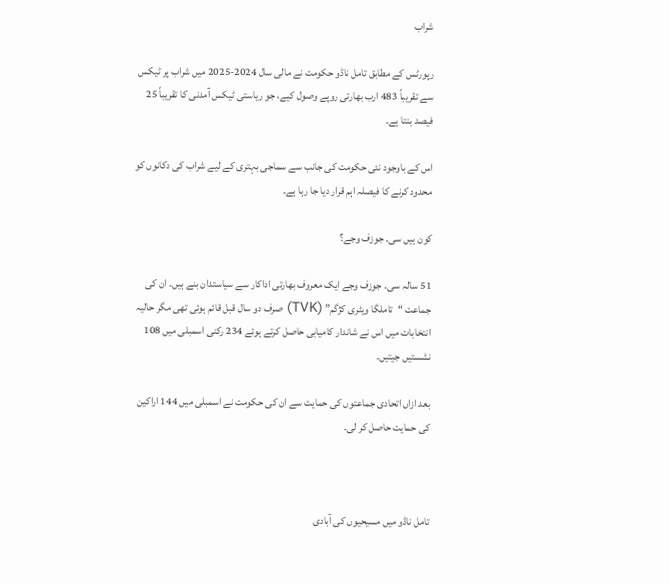شراب

رپورٹس کے مطابق تامل ناڈو حکومت نے مالی سال 2024-2025 میں شراب پر ٹیکس سے تقریباً 483 ارب بھارتی روپے وصول کیے، جو ریاستی ٹیکس آمدنی کا تقریباً 25 فیصد بنتا ہے۔

اس کے باوجود نئی حکومت کی جانب سے سماجی بہتری کے لیے شراب کی دکانوں کو محدود کرنے کا فیصلہ اہم قرار دیا جا رہا ہے۔

کون ہیں سی۔ جوزف وجے؟

51 سالہ سی۔ جوزف وجے ایک معروف بھارتی اداکار سے سیاستدان بنے ہیں۔ ان کی جماعت “تاملگا ویٹری کژگم” (TVK) صرف دو سال قبل قائم ہوئی تھی مگر حالیہ انتخابات میں اس نے شاندار کامیابی حاصل کرتے ہوئے 234 رکنی اسمبلی میں 108 نشستیں جیتیں۔

بعد ازاں اتحادی جماعتوں کی حمایت سے ان کی حکومت نے اسمبلی میں 144 اراکین کی حمایت حاصل کر لی۔



تامل ناڈو میں مسیحیوں کی آبادی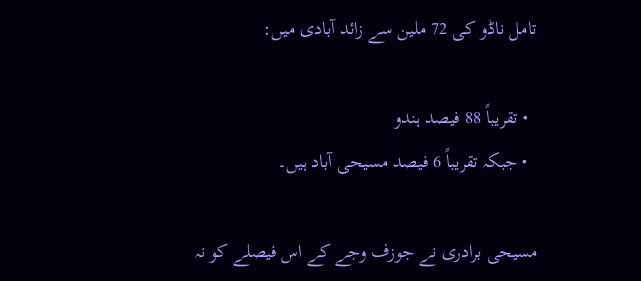تامل ناڈو کی 72 ملین سے زائد آبادی میں:

  • تقریباً 88 فیصد ہندو
  • جبکہ تقریباً 6 فیصد مسیحی آباد ہیں۔

مسیحی برادری نے جوزف وجے کے اس فیصلے کو نہ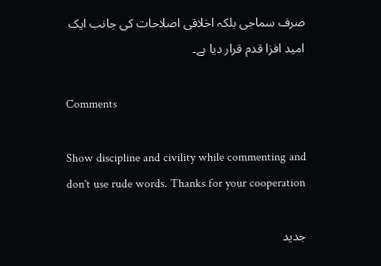صرف سماجی بلکہ اخلاقی اصلاحات کی جانب ایک امید افزا قدم قرار دیا ہے۔

Comments

Show discipline and civility while commenting and don't use rude words. Thanks for your cooperation

جدید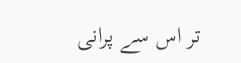تر اس سے پرانی